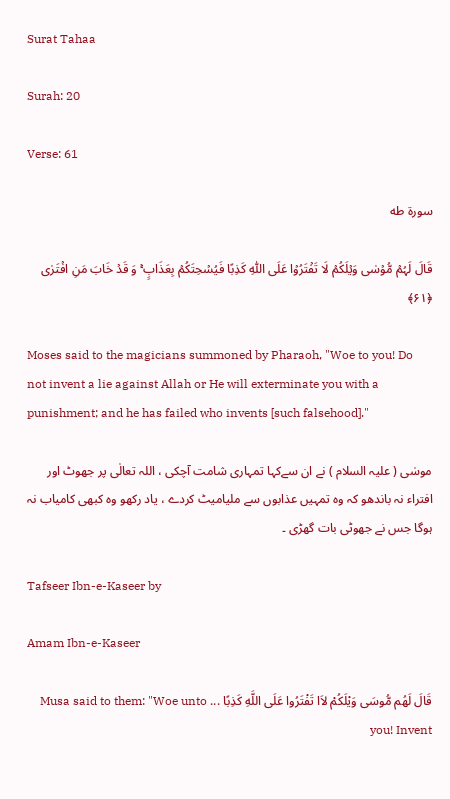Surat Tahaa

Surah: 20

Verse: 61

سورة طه

قَالَ لَہُمۡ مُّوۡسٰی وَیۡلَکُمۡ لَا تَفۡتَرُوۡا عَلَی اللّٰہِ کَذِبًا فَیُسۡحِتَکُمۡ بِعَذَابٍ ۚ وَ قَدۡ خَابَ مَنِ افۡتَرٰی ﴿۶۱﴾

Moses said to the magicians summoned by Pharaoh, "Woe to you! Do not invent a lie against Allah or He will exterminate you with a punishment; and he has failed who invents [such falsehood]."

موسٰی ( علیہ السلام ) نے ان سےکہا تمہاری شامت آچکی ، اللہ تعالٰی پر جھوٹ اور افتراء نہ باندھو کہ وہ تمہیں عذابوں سے ملیامیٹ کردے ، یاد رکھو وہ کبھی کامیاب نہ ہوگا جس نے جھوٹی بات گھڑی ۔

Tafseer Ibn-e-Kaseer by

Amam Ibn-e-Kaseer

قَالَ لَهُم مُّوسَى وَيْلَكُمْ لاَا تَفْتَرُوا عَلَى اللَّهِ كَذِبًا ... Musa said to them: "Woe unto you! Invent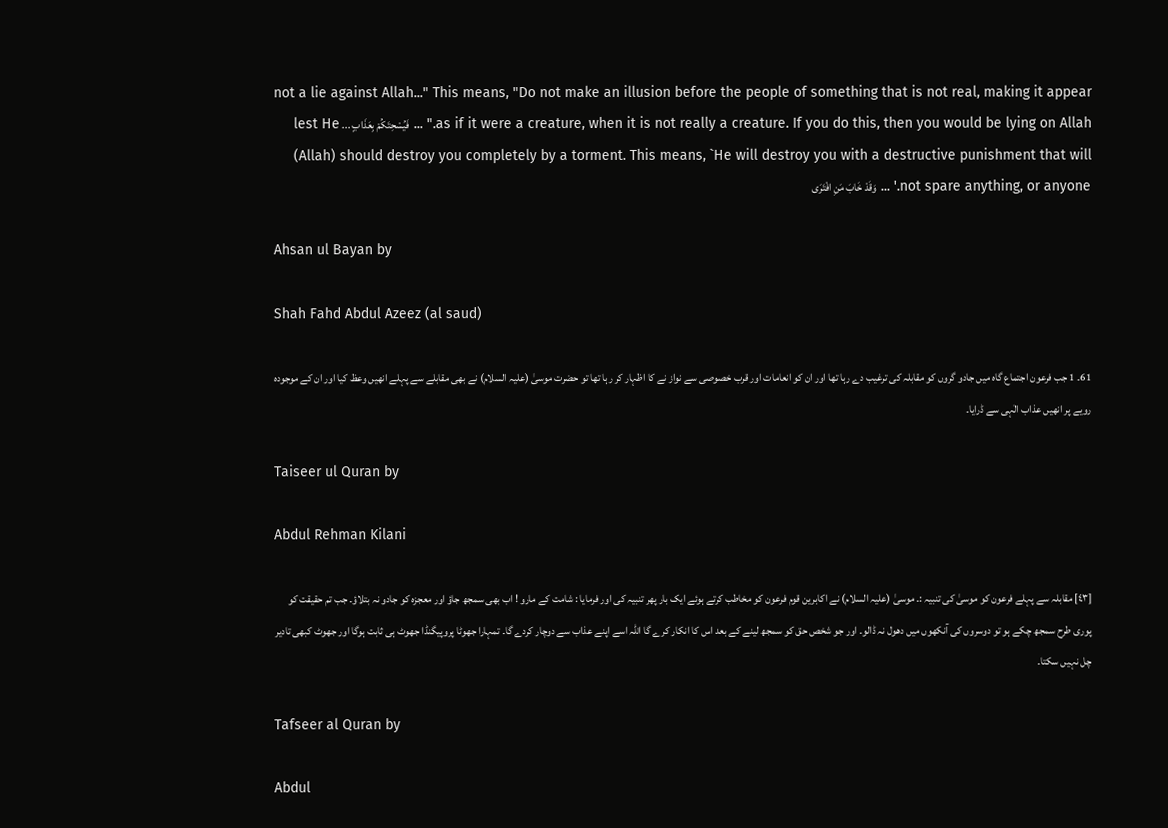not a lie against Allah..." This means, "Do not make an illusion before the people of something that is not real, making it appear as if it were a creature, when it is not really a creature. If you do this, then you would be lying on Allah." ... فَيُسْحِتَكُمْ بِعَذَابٍ ... lest He (Allah) should destroy you completely by a torment. This means, `He will destroy you with a destructive punishment that will not spare anything, or anyone.' ... وَقَدْ خَابَ مَنِ افْتَرَى

Ahsan ul Bayan by

Shah Fahd Abdul Azeez (al saud)

61۔ 1 جب فرعون اجتماع گاہ میں جادو گروں کو مقابلہ کی ترغیب دے رہا تھا اور ان کو انعامات اور قرب خصوصی سے نواز نے کا اظہار کر رہا تھا تو حضرت موسیٰ (علیہ السلام) نے بھی مقابلے سے پہلے انھیں وعظ کیا اور ان کے موجودہ رویے پر انھیں عذاب الٰہی سے ڈرایا۔

Taiseer ul Quran by

Abdul Rehman Kilani

[٤٣] مقابلہ سے پہلے فرعون کو موسیٰ کی تنبیہ :۔ موسیٰ (علیہ السلام) نے اکابرین قوم فرعون کو مخاطب کرتے ہوئے ایک بار پھر تنبیہ کی اور فرمایا : شامت کے مارو ! اب بھی سمجھ جاؤ اور معجزہ کو جادو نہ بتلاؤ۔ جب تم حقیقت کو پوری طرح سمجھ چکے ہو تو دوسروں کی آنکھوں میں دھول نہ ڈالو۔ اور جو شخص حق کو سمجھ لینے کے بعد اس کا انکار کرے گا اللہ اسے اپنے عذاب سے دوچار کردے گا۔ تمہارا جھوٹا پروپیگنڈا جھوٹ ہی ثابت ہوگا اور جھوٹ کبھی تادیر چل نہیں سکتا۔

Tafseer al Quran by

Abdul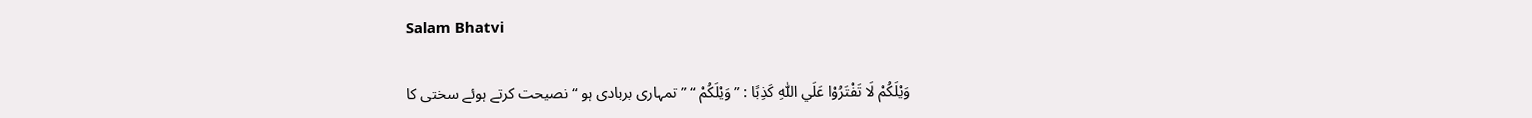Salam Bhatvi

وَيْلَكُمْ لَا تَفْتَرُوْا عَلَي اللّٰهِ كَذِبًا : ” وَيْلَكُمْ “ ” تمہاری بربادی ہو “ نصیحت کرتے ہوئے سختی کا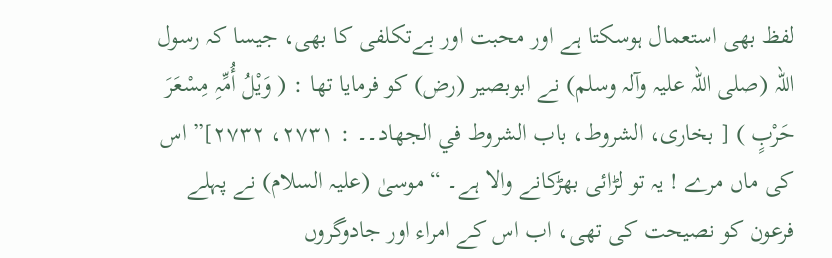لفظ بھی استعمال ہوسکتا ہے اور محبت اور بےتکلفی کا بھی، جیسا کہ رسول اللہ (صلی اللہ علیہ وآلہ وسلم) نے ابوبصیر (رض) کو فرمایا تھا : ( وَیْلُ أُمِّہِ مِسْعَرَ حَرْبٍ ) [ بخاری، الشروط، باب الشروط في الجھاد۔۔ : ٢٧٣١، ٢٧٣٢]” اس کی ماں مرے ! یہ تو لڑائی بھڑکانے والا ہے۔ “ موسیٰ (علیہ السلام) نے پہلے فرعون کو نصیحت کی تھی، اب اس کے امراء اور جادوگروں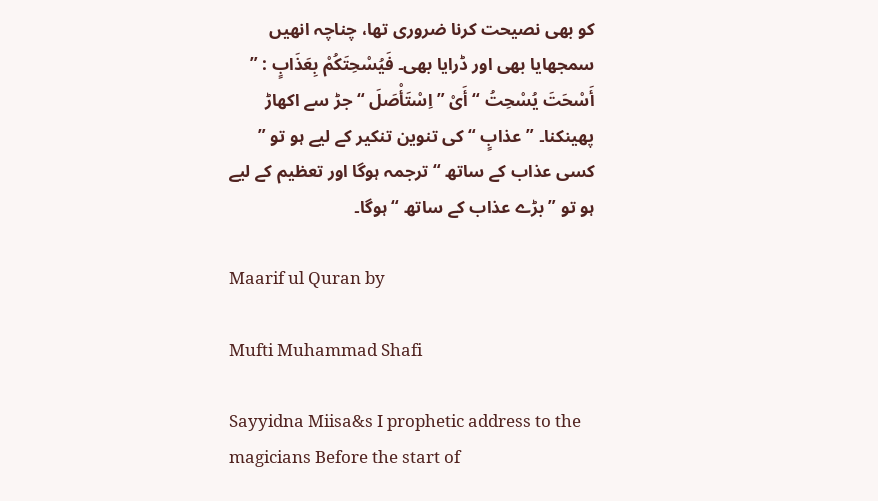کو بھی نصیحت کرنا ضروری تھا، چناچہ انھیں سمجھایا بھی اور ڈرایا بھی۔ فَيُسْحِتَكُمْ بِعَذَابٍ : ” أَسْحَتَ یُسْحِتُ “ أَیْ ” اِسْتَأْصَلَ “ جڑ سے اکھاڑ پھینکنا۔ ” عذابٍ “ کی تنوین تنکیر کے لیے ہو تو ” کسی عذاب کے ساتھ “ ترجمہ ہوگا اور تعظیم کے لیے ہو تو ” بڑے عذاب کے ساتھ “ ہوگا۔

Maarif ul Quran by

Mufti Muhammad Shafi

Sayyidna Miisa&s I prophetic address to the magicians Before the start of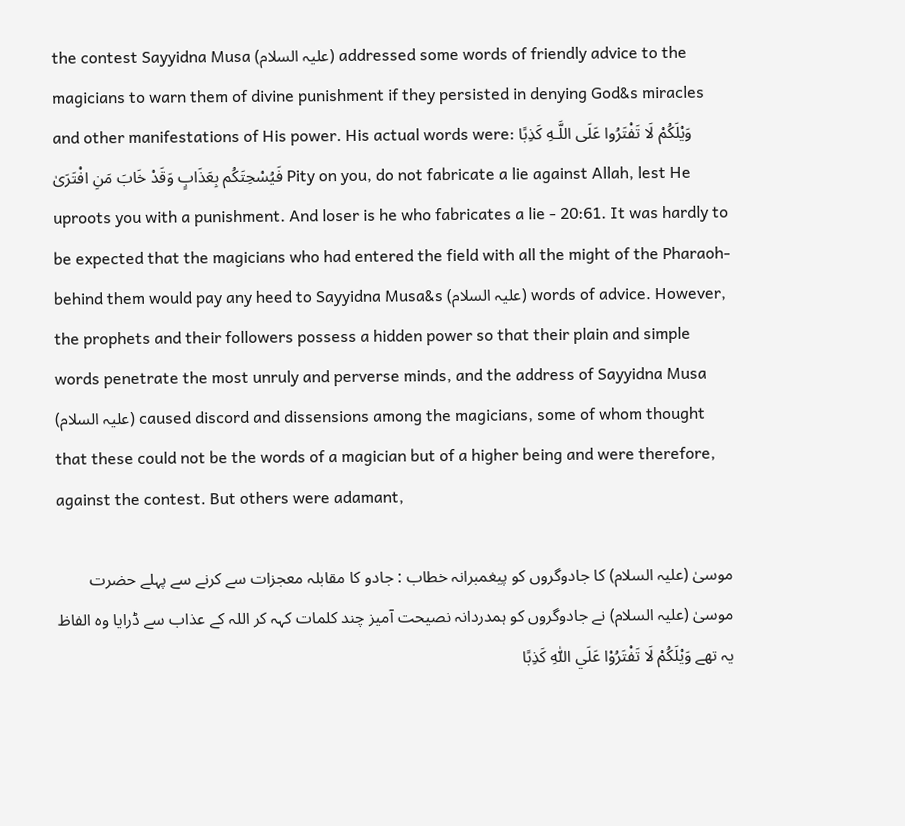the contest Sayyidna Musa (علیہ السلام) addressed some words of friendly advice to the magicians to warn them of divine punishment if they persisted in denying God&s miracles and other manifestations of His power. His actual words were: وَيْلَكُمْ لَا تَفْتَرُ‌وا عَلَى اللَّـهِ كَذِبًا فَيُسْحِتَكُم بِعَذَابٍ وَقَدْ خَابَ مَنِ افْتَرَ‌ىٰ Pity on you, do not fabricate a lie against Allah, lest He uproots you with a punishment. And loser is he who fabricates a lie - 20:61. It was hardly to be expected that the magicians who had entered the field with all the might of the Pharaoh-behind them would pay any heed to Sayyidna Musa&s (علیہ السلام) words of advice. However, the prophets and their followers possess a hidden power so that their plain and simple words penetrate the most unruly and perverse minds, and the address of Sayyidna Musa (علیہ السلام) caused discord and dissensions among the magicians, some of whom thought that these could not be the words of a magician but of a higher being and were therefore, against the contest. But others were adamant,

موسیٰ (علیہ السلام) کا جادوگروں کو پیغمبرانہ خطاب : جادو کا مقابلہ معجزات سے کرنے سے پہلے حضرت موسیٰ (علیہ السلام) نے جادوگروں کو ہمدردانہ نصیحت آمیز چند کلمات کہہ کر اللہ کے عذاب سے ڈرایا وہ الفاظ یہ تھے وَيْلَكُمْ لَا تَفْتَرُوْا عَلَي اللّٰهِ كَذِبًا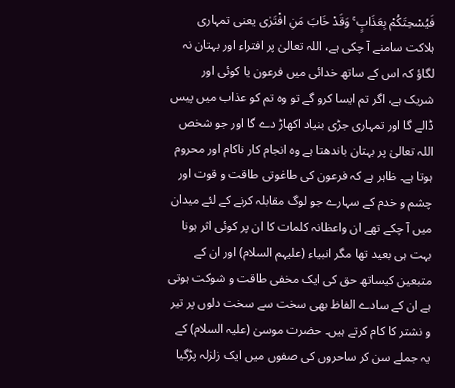فَيُسْحِتَكُمْ بِعَذَابٍ ۚ وَقَدْ خَابَ مَنِ افْتَرٰى یعنی تمہاری ہلاکت سامنے آ چکی ہے، اللہ تعالیٰ پر افتراء اور بہتان نہ لگاؤ کہ اس کے ساتھ خدائی میں فرعون یا کوئی اور شریک ہے، اگر تم ایسا کرو گے تو وہ تم کو عذاب میں پیس ڈالے گا اور تمہاری جڑی بنیاد اکھاڑ دے گا اور جو شخص اللہ تعالیٰ پر بہتان باندھتا ہے وہ انجام کار ناکام اور محروم ہوتا ہے۔ ظاہر ہے کہ فرعون کی طاغوتی طاقت و قوت اور چشم و خدم کے سہارے جو لوگ مقابلہ کرنے کے لئے میدان میں آ چکے تھے ان واعظانہ کلمات کا ان پر کوئی اثر ہونا بہت ہی بعید تھا مگر انبیاء (علیہم السلام) اور ان کے متبعین کیساتھ حق کی ایک مخفی طاقت و شوکت ہوتی ہے ان کے سادے الفاظ بھی سخت سے سخت دلوں پر تیر و نشتر کا کام کرتے ہیں۔ حضرت موسیٰ (علیہ السلام) کے یہ جملے سن کر ساحروں کی صفوں میں ایک زلزلہ پڑگیا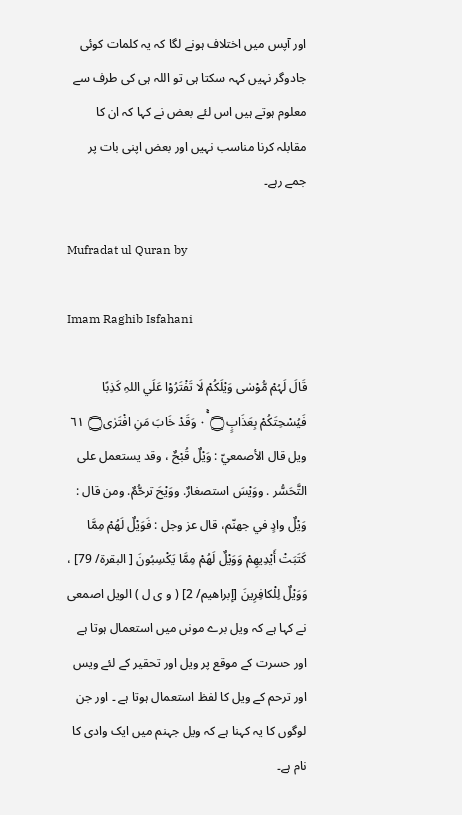اور آپس میں اختلاف ہونے لگا کہ یہ کلمات کوئی جادوگر نہیں کہہ سکتا ہی تو اللہ ہی کی طرف سے معلوم ہوتے ہیں اس لئے بعض نے کہا کہ ان کا مقابلہ کرنا مناسب نہیں اور بعض اپنی بات پر جمے رہے۔

Mufradat ul Quran by

Imam Raghib Isfahani

قَالَ لَہُمْ مُّوْسٰى وَيْلَكُمْ لَا تَفْتَرُوْا عَلَي اللہِ كَذِبًا فَيُسْحِتَكُمْ بِعَذَابٍ۝ ٠ۚ وَقَدْ خَابَ مَنِ افْتَرٰى۝ ٦١ ويل قال الأصمعيّ : وَيْلٌ قُبْحٌ ، وقد يستعمل علی التَّحَسُّر . ووَيْسَ استصغارٌ. ووَيْحَ ترحُّمٌ. ومن قال : وَيْلٌ وادٍ في جهنّم، قال عز وجل : فَوَيْلٌ لَهُمْ مِمَّا كَتَبَتْ أَيْدِيهِمْ وَوَيْلٌ لَهُمْ مِمَّا يَكْسِبُونَ [ البقرة/ 79] ، وَوَيْلٌ لِلْكافِرِينَ [إبراهيم/ 2] ( و ی ل ) الویل اصمعی نے کہا ہے کہ ویل برے مونں میں استعمال ہوتا ہے اور حسرت کے موقع پر ویل اور تحقیر کے لئے ویس اور ترحم کے ویل کا لفظ استعمال ہوتا ہے ۔ اور جن لوگوں کا یہ کہنا ہے کہ ویل جہنم میں ایک وادی کا نام ہے۔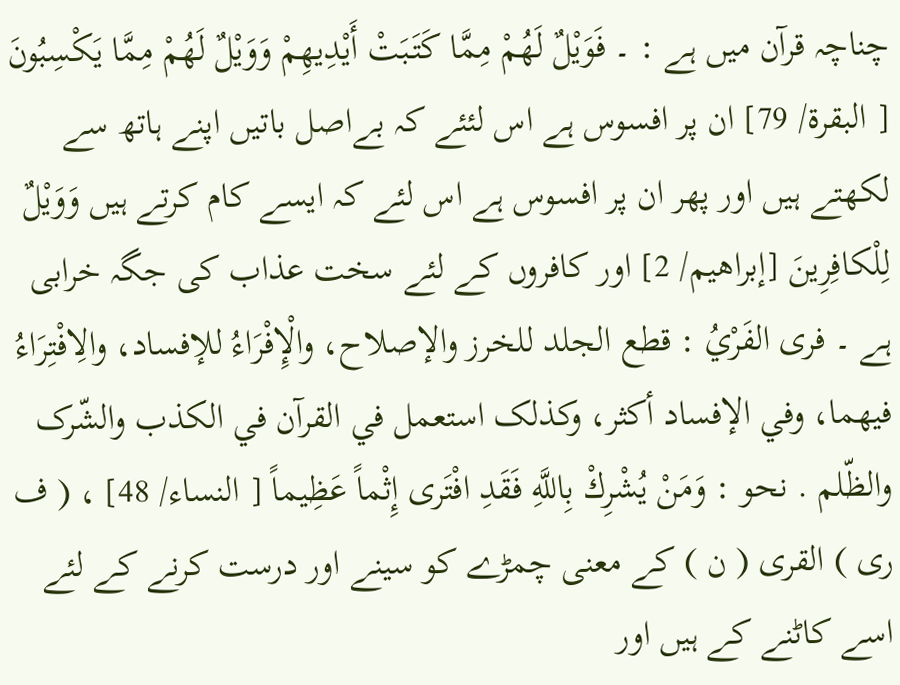چناچہ قرآن میں ہے : ۔ فَوَيْلٌ لَهُمْ مِمَّا كَتَبَتْ أَيْدِيهِمْ وَوَيْلٌ لَهُمْ مِمَّا يَكْسِبُونَ [ البقرة/ 79] ان پر افسوس ہے اس لئئے کہ بےاصل باتیں اپنے ہاتھ سے لکھتے ہیں اور پھر ان پر افسوس ہے اس لئے کہ ایسے کام کرتے ہیں وَوَيْلٌ لِلْكافِرِينَ [إبراهيم/ 2] اور کافروں کے لئے سخت عذاب کی جگہ خرابی ہے ۔ فری الفَرْيُ : قطع الجلد للخرز والإصلاح، والْإِفْرَاءُ للإفساد، والِافْتِرَاءُ فيهما، وفي الإفساد أكثر، وکذلک استعمل في القرآن في الکذب والشّرک والظّلم . نحو : وَمَنْ يُشْرِكْ بِاللَّهِ فَقَدِ افْتَرى إِثْماً عَظِيماً [ النساء/ 48] ، ( ف ری ) القری ( ن ) کے معنی چمڑے کو سینے اور درست کرنے کے لئے اسے کاٹنے کے ہیں اور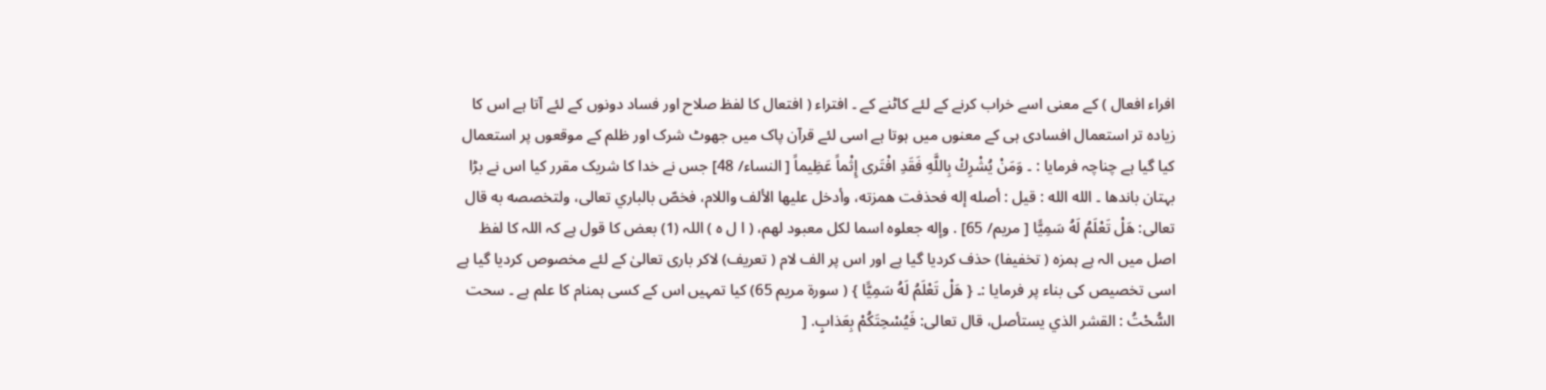افراء افعال ) کے معنی اسے خراب کرنے کے لئے کاٹنے کے ۔ افتراء ( افتعال کا لفظ صلاح اور فساد دونوں کے لئے آتا ہے اس کا زیادہ تر استعمال افسادی ہی کے معنوں میں ہوتا ہے اسی لئے قرآن پاک میں جھوٹ شرک اور ظلم کے موقعوں پر استعمال کیا گیا ہے چناچہ فرمایا : ۔ وَمَنْ يُشْرِكْ بِاللَّهِ فَقَدِ افْتَرى إِثْماً عَظِيماً [ النساء/ 48] جس نے خدا کا شریک مقرر کیا اس نے بڑا بہتان باندھا ۔ الله الله : قيل : أصله إله فحذفت همزته، وأدخل عليها الألف واللام، فخصّ بالباري تعالی، ولتخصصه به قال تعالی: هَلْ تَعْلَمُ لَهُ سَمِيًّا [ مریم/ 65] . وإله جعلوه اسما لکل معبود لهم، ( ا ل ہ ) اللہ (1) بعض کا قول ہے کہ اللہ کا لفظ اصل میں الہ ہے ہمزہ ( تخفیفا) حذف کردیا گیا ہے اور اس پر الف لام ( تعریف) لاکر باری تعالیٰ کے لئے مخصوص کردیا گیا ہے اسی تخصیص کی بناء پر فرمایا :۔ { هَلْ تَعْلَمُ لَهُ سَمِيًّا } ( سورة مریم 65) کیا تمہیں اس کے کسی ہمنام کا علم ہے ۔ سحت السُّحْتُ : القشر الذي يستأصل، قال تعالی: فَيُسْحِتَكُمْ بِعَذابٍ. [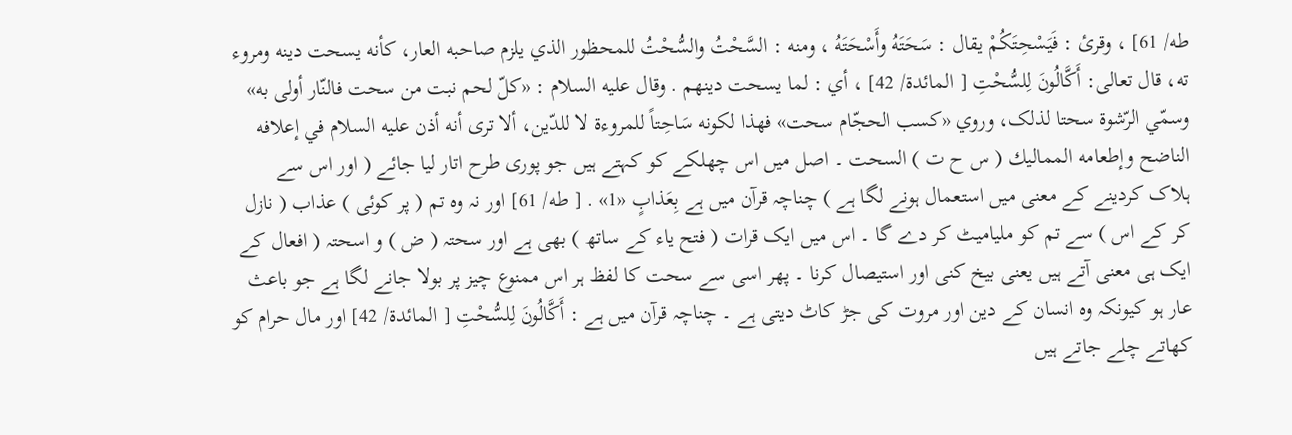طه/ 61] ، وقرئ : فَيَسْحِتَكُمْ يقال : سَحَتَهُ وأَسْحَتَهُ ، ومنه : السَّحْتُ والسُّحْتُ للمحظور الذي يلزم صاحبه العار، كأنه يسحت دينه ومروء ته، قال تعالی: أَكَّالُونَ لِلسُّحْتِ [ المائدة/ 42] ، أي : لما يسحت دينهم . وقال عليه السلام : «كلّ لحم نبت من سحت فالنّار أولی به» وسمّي الرّشوة سحتا لذلک، وروي «كسب الحجّام سحت» فهذا لکونه سَاحِتاً للمروءة لا للدّين، ألا تری أنه أذن عليه السلام في إعلافه الناضح وإطعامه المماليك ( س ح ت ) السحت ۔ اصل میں اس چھلکے کو کہتے ہیں جو پوری طرح اتار لیا جائے ( اور اس سے ہلاک کردینے کے معنی میں استعمال ہونے لگا ہے ) چناچہ قرآن میں ہے بِعَذابٍ «1» . [ طه/ 61] اور نہ وہ تم ( پر کوئی ) عذاب ( نازل کر کے اس ) سے تم کو ملیامیٹ کر دے گا ۔ اس میں ایک قرات ( فتح یاء کے ساتھ ) بھی ہے اور سحتہ ( ض ) و اسحتہ ( افعال کے ایک ہی معنی آتے ہیں یعنی بیخ کنی اور استیصال کرنا ۔ پھر اسی سے سحت کا لفظ ہر اس ممنوع چیز پر بولا جانے لگا ہے جو باعث عار ہو کیونکہ وہ انسان کے دین اور مروت کی جڑ کاٹ دیتی ہے ۔ چناچہ قرآن میں ہے : أَكَّالُونَ لِلسُّحْتِ [ المائدة/ 42] اور مال حرام کو کھاتے چلے جاتے ہیں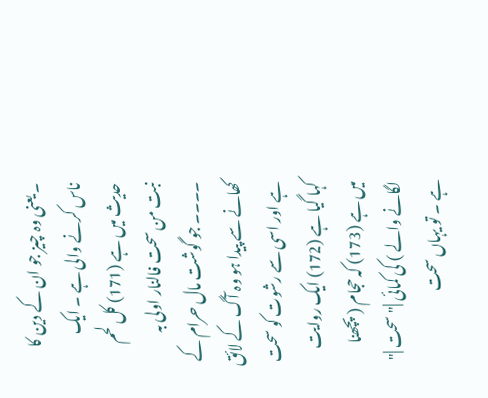۔ یعنی وہ چیز جو ان کے دین کا ناس کرنے والی ہے ۔ ایک حدیث میں ہے (171) کل لحم نبت من سحت فالنار اولی بہ ۔۔۔۔ جو گوشت مال حرام کے کھانے سے پیدا ہو وہ آگ کے لائق ہے اور اسی سے رشوت کو سحت کہا گیا ہے (172) ایک روایت میں ہے (173) کہ حجام ( پچھنا لگانے والے ) کی کمائی |" سحت |" ہے ۔ تو یہاں سحت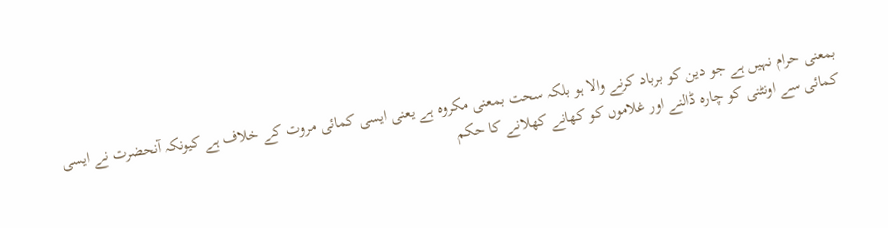بمعنی حرام نہیں ہے جو دین کو برباد کرنے والا ہو بلکہ سحت بمعنی مکروہ ہے یعنی ایسی کمائی مروت کے خلاف ہے کیونکہ آنحضرت نے ایسی کمائی سے اونٹنی کو چارہ ڈالنے اور غلاموں کو کھانے کھلانے کا حکم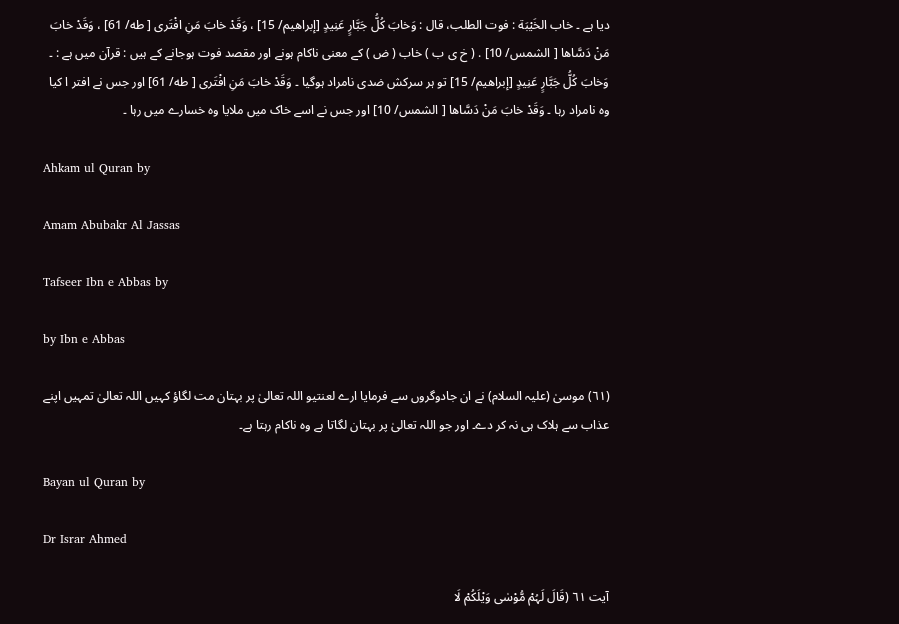دیا ہے ۔ خاب الخَيْبَة : فوت الطلب، قال : وَخابَ كُلُّ جَبَّارٍ عَنِيدٍ [إبراهيم/ 15] ، وَقَدْ خابَ مَنِ افْتَرى [ طه/ 61] ، وَقَدْ خابَ مَنْ دَسَّاها [ الشمس/ 10] . ( خ ی ب ) خاب ( ض ) کے معنی ناکام ہونے اور مقصد فوت ہوجانے کے ہیں : قرآن میں ہے : ۔ وَخابَ كُلُّ جَبَّارٍ عَنِيدٍ [إبراهيم/ 15] تو ہر سرکش ضدی نامراد ہوگیا ۔ وَقَدْ خابَ مَنِ افْتَرى [ طه/ 61] اور جس نے افتر ا کیا وہ نامراد رہا ۔ وَقَدْ خابَ مَنْ دَسَّاها [ الشمس/ 10] اور جس نے اسے خاک میں ملایا وہ خسارے میں رہا ۔

Ahkam ul Quran by

Amam Abubakr Al Jassas

Tafseer Ibn e Abbas by

by Ibn e Abbas

(٦١) موسیٰ (علیہ السلام) نے ان جادوگروں سے فرمایا ارے لعنتیو اللہ تعالیٰ پر بہتان مت لگاؤ کہیں اللہ تعالیٰ تمہیں اپنے عذاب سے ہلاک ہی نہ کر دے۔ اور جو اللہ تعالیٰ پر بہتان لگاتا ہے وہ ناکام رہتا ہے۔

Bayan ul Quran by

Dr Israr Ahmed

آیت ٦١ (قَالَ لَہُمْ مُّوْسٰی وَیْلَکُمْ لَا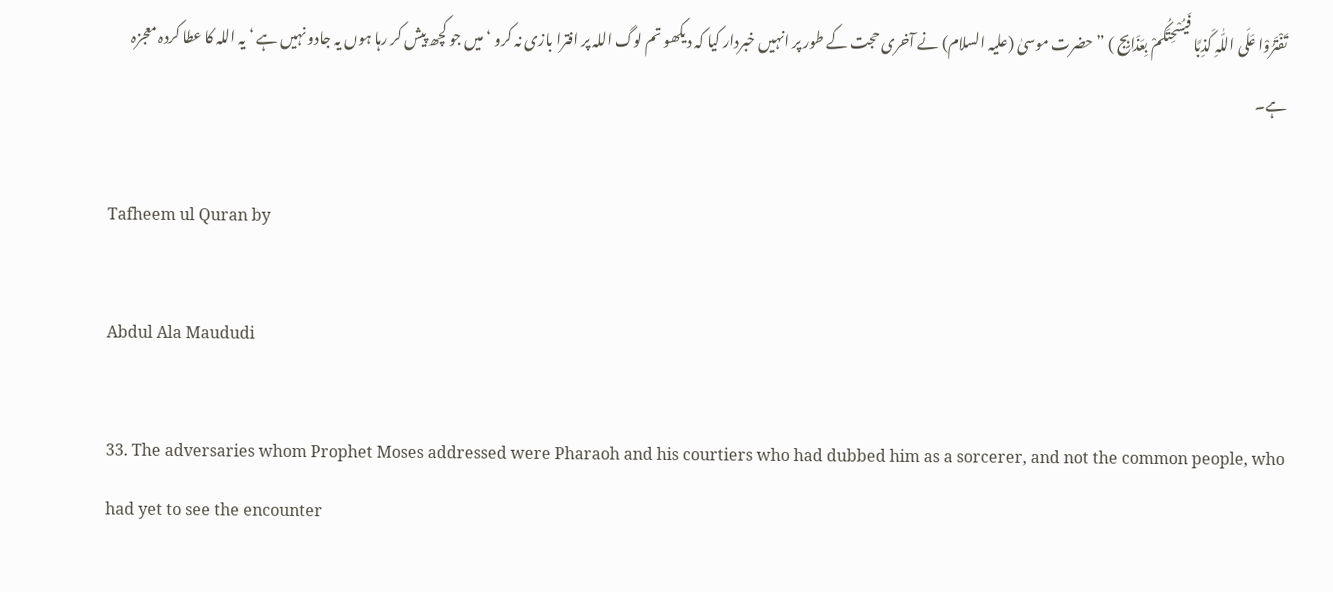تَفْتَرُوْا عَلَی اللّٰہِ کَذِبًا فَیُسْحِتَکُمْ بِعَذَابٍج ) ” حضرت موسیٰ (علیہ السلام) نے آخری حجت کے طور پر انہیں خبردار کیا کہ دیکھو تم لوگ اللہ پر افترا بازی نہ کرو ‘ میں جو کچھ پیش کر رہا ہوں یہ جادو نہیں ہے ‘ یہ اللہ کا عطا کردہ معجزہ ہے۔

Tafheem ul Quran by

Abdul Ala Maududi

33. The adversaries whom Prophet Moses addressed were Pharaoh and his courtiers who had dubbed him as a sorcerer, and not the common people, who had yet to see the encounter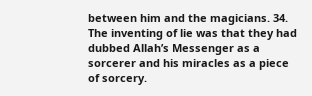between him and the magicians. 34. The inventing of lie was that they had dubbed Allah’s Messenger as a sorcerer and his miracles as a piece of sorcery.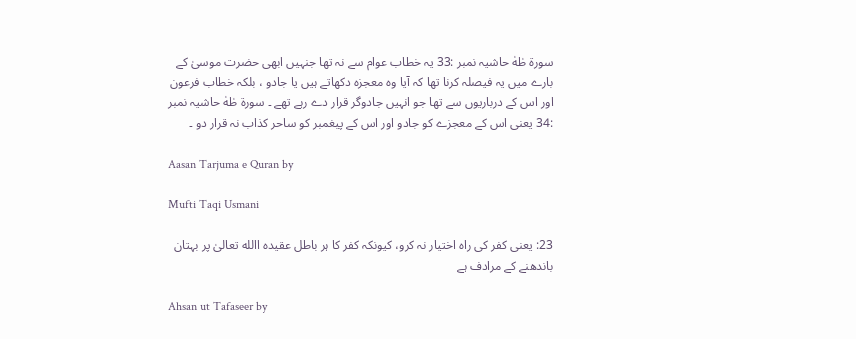سورة طٰهٰ حاشیہ نمبر :33 یہ خطاب عوام سے نہ تھا جنہیں ابھی حضرت موسیٰ کے بارے میں یہ فیصلہ کرنا تھا کہ آیا وہ معجزہ دکھاتے ہیں یا جادو ، بلکہ خطاب فرعون اور اس کے درباریوں سے تھا جو انہیں جادوگر قرار دے رہے تھے ۔ سورة طٰهٰ حاشیہ نمبر :34 یعنی اس کے معجزے کو جادو اور اس کے پیغمبر کو ساحر کذاب نہ قرار دو ۔

Aasan Tarjuma e Quran by

Mufti Taqi Usmani

23: یعنی کفر کی راہ اختیار نہ کرو، کیونکہ کفر کا ہر باطل عقیدہ االله تعالیٰ پر بہتان باندھنے کے مرادف ہے

Ahsan ut Tafaseer by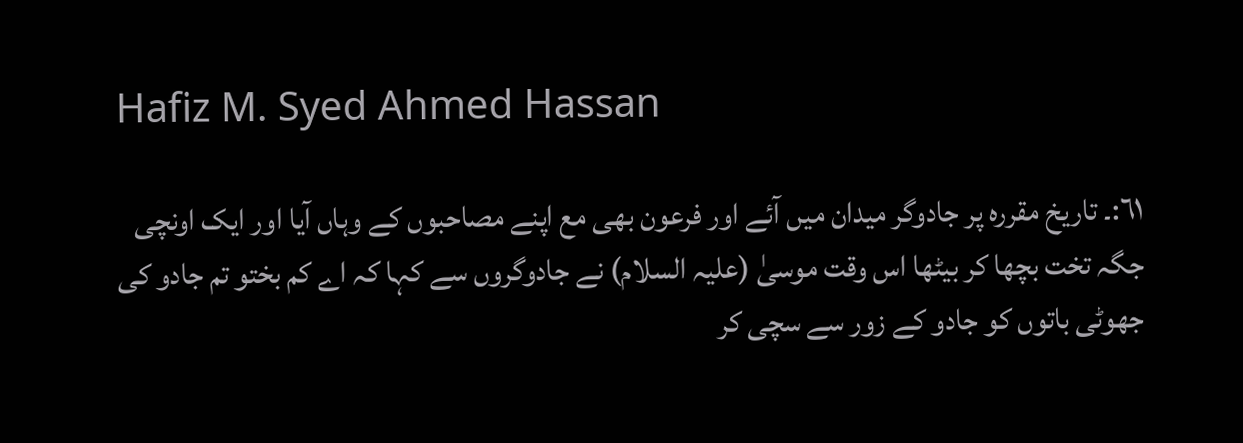Hafiz M. Syed Ahmed Hassan

٦١:۔ تاریخ مقررہ پر جادوگر میدان میں آئے اور فرعون بھی مع اپنے مصاحبوں کے وہاں آیا اور ایک اونچی جگہ تخت بچھا کر بیٹھا اس وقت موسیٰ (علیہ السلام) نے جادوگروں سے کہا کہ اے کم بختو تم جادو کی جھوٹی باتوں کو جادو کے زور سے سچی کر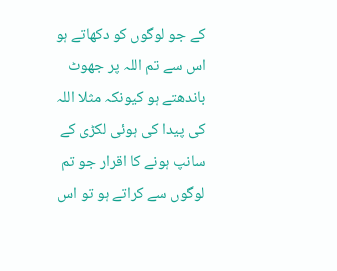کے جو لوگوں کو دکھاتے ہو اس سے تم اللہ پر جھوٹ باندھتے ہو کیونکہ مثلا اللہ کی پیدا کی ہوئی لکڑی کے سانپ ہونے کا اقرار جو تم لوگوں سے کراتے ہو تو اس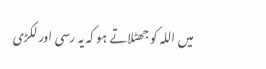میں اللہ کو جھٹلاتے ہو کہ یہ رسی اور لکڑی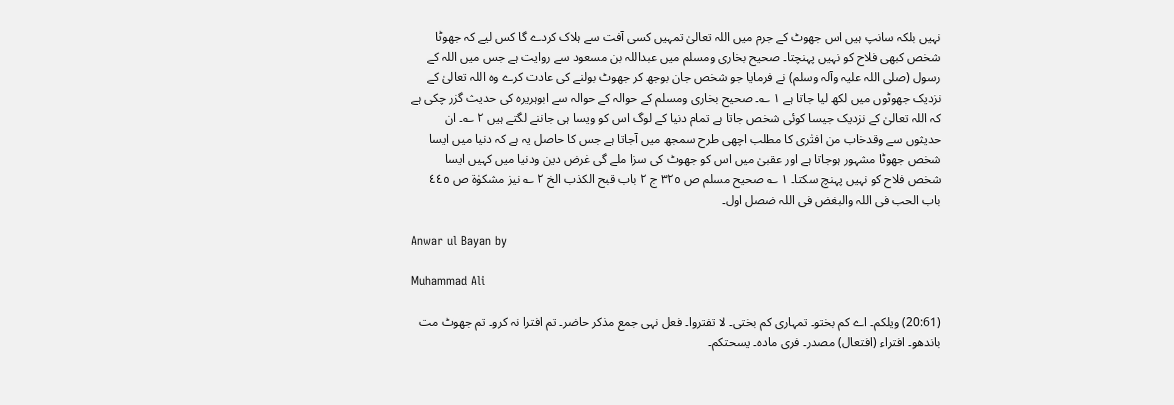نہیں بلکہ سانپ ہیں اس جھوٹ کے جرم میں اللہ تعالیٰ تمہیں کسی آفت سے ہلاک کردے گا کس لیے کہ جھوٹا شخص کبھی فلاح کو نہیں پہنچتا۔ صحیح بخاری ومسلم میں عبداللہ بن مسعود سے روایت ہے جس میں اللہ کے رسول (صلی اللہ علیہ وآلہ وسلم) نے فرمایا جو شخص جان بوجھ کر جھوٹ بولنے کی عادت کرے وہ اللہ تعالیٰ کے نزدیک جھوٹوں میں لکھ لیا جاتا ہے ١ ؎۔ صحیح بخاری ومسلم کے حوالہ کے حوالہ سے ابوہریرہ کی حدیث گزر چکی ہے کہ اللہ تعالیٰ کے نزدیک جیسا کوئی شخص جاتا ہے تمام دنیا کے لوگ اس کو ویسا ہی جاننے لگتے ہیں ٢ ؎۔ ان حدیثوں سے وقدخاب من افتٰری کا مطلب اچھی طرح سمجھ میں آجاتا ہے جس کا حاصل یہ ہے کہ دنیا میں ایسا شخص جھوٹا مشہور ہوجاتا ہے اور عقبیٰ میں اس کو جھوٹ کی سزا ملے گی غرض دین ودنیا میں کہیں ایسا شخص فلاح کو نہیں پہنچ سکتا۔ ١ ؎ صحیح مسلم ص ٣٢٥ ج ٢ باب قبح الکذب الخ ٢ ؎ نیز مشکوٰۃ ص ٤٤٥ باب الحب فی اللہ والبغض فی اللہ ضصل اول۔

Anwar ul Bayan by

Muhammad Ali

(20:61) ویلکم۔ اے کم بختو۔ تمہاری کم بختی۔ لا تفتروا۔ فعل نہی جمع مذکر حاضر۔ تم افترا نہ کرو۔ تم جھوٹ مت باندھو۔ افتراء (افتعال) مصدر۔ فری مادہ۔ یسحتکم۔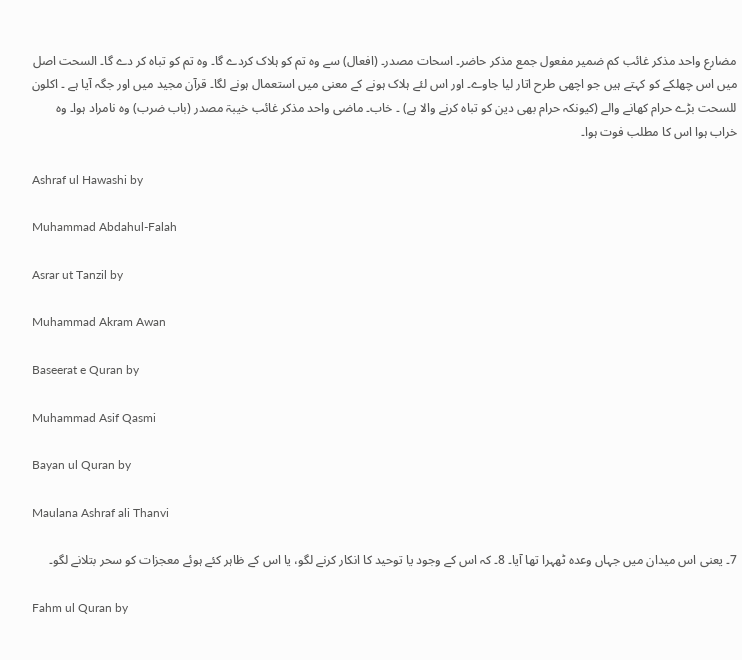مضارع واحد مذکر غائب کم ضمیر مفعول جمع مذکر حاضر۔ اسحات مصدر۔ (افعال) سے وہ تم کو ہلاک کردے گا۔ وہ تم کو تباہ کر دے گا۔ السحت اصل میں اس چھلکے کو کہتے ہیں جو اچھی طرح اتار لیا جاوے۔ اور اس لئے ہلاک ہونے کے معنی میں استعمال ہونے لگا۔ قرآن مجید میں اور جگہ آیا ہے ۔ اکلون للسحت بڑے حرام کھانے والے (کیونکہ حرام بھی دین کو تباہ کرنے والا ہے) ۔ خاب۔ ماضی واحد مذکر غائب خیبۃ مصدر (باب ضرب) وہ نامراد ہوا۔ وہ خراب ہوا اس کا مطلب فوت ہوا۔

Ashraf ul Hawashi by

Muhammad Abdahul-Falah

Asrar ut Tanzil by

Muhammad Akram Awan

Baseerat e Quran by

Muhammad Asif Qasmi

Bayan ul Quran by

Maulana Ashraf ali Thanvi

7۔ یعنی اس میدان میں جہاں وعدہ ٹھہرا تھا آیا۔ 8۔ کہ اس کے وجود یا توحید کا انکار کرنے لگو، یا اس کے ظاہر کئے ہوئے معجزات کو سحر بتلانے لگو۔

Fahm ul Quran by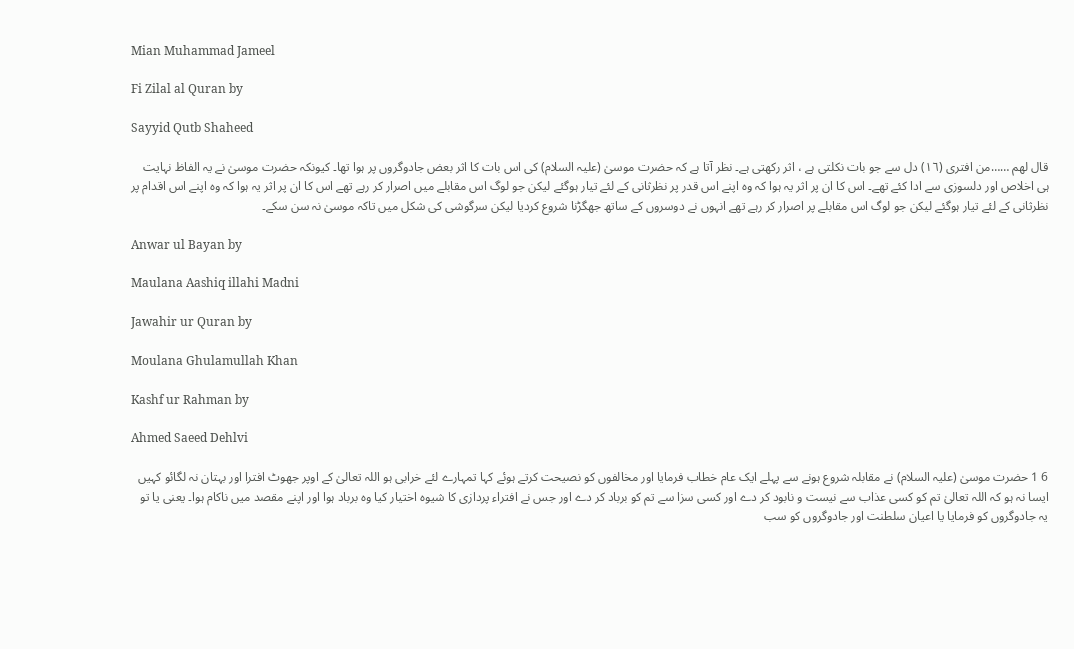Mian Muhammad Jameel

Fi Zilal al Quran by

Sayyid Qutb Shaheed

قال لھم ……من افتری (١٦) دل سے جو بات نکلتی ہے ، اثر رکھتی ہے۔ نظر آتا ہے کہ حضرت موسیٰ (علیہ السلام) کی اس بات کا اثر بعض جادوگروں پر ہوا تھا۔ کیونکہ حضرت موسیٰ نے یہ الفاظ نہایت ہی اخلاص اور دلسوزی سے ادا کئے تھے۔ اس کا ان پر اثر یہ ہوا کہ وہ اپنے اس قدر پر نظرثانی کے لئے تیار ہوگئے لیکن جو لوگ اس مقابلے میں اصرار کر رہے تھے اس کا ان پر اثر یہ ہوا کہ وہ اپنے اس اقدام پر نظرثانی کے لئے تیار ہوگئے لیکن جو لوگ اس مقابلے پر اصرار کر رہے تھے انہوں نے دوسروں کے ساتھ جھگڑنا شروع کردیا لیکن سرگوشی کی شکل میں تاکہ موسیٰ نہ سن سکے۔

Anwar ul Bayan by

Maulana Aashiq illahi Madni

Jawahir ur Quran by

Moulana Ghulamullah Khan

Kashf ur Rahman by

Ahmed Saeed Dehlvi

6 1 حضرت موسیٰ (علیہ السلام) نے مقابلہ شروع ہونے سے پہلے ایک عام خطاب فرمایا اور مخالفوں کو نصیحت کرتے ہوئے کہا تمہارے لئے خرابی ہو اللہ تعالیٰ کے اوپر جھوٹ افترا اور بہتان نہ لگائو کہیں ایسا نہ ہو کہ اللہ تعالیٰ تم کو کسی عذاب سے نیست و نابود کر دے اور کسی سزا سے تم کو برباد کر دے اور جس نے افتراء پردازی کا شیوہ اختیار کیا وہ برباد ہوا اور اپنے مقصد میں ناکام ہوا۔ یعنی یا تو یہ جادوگروں کو فرمایا یا اعیان سلطنت اور جادوگروں کو سب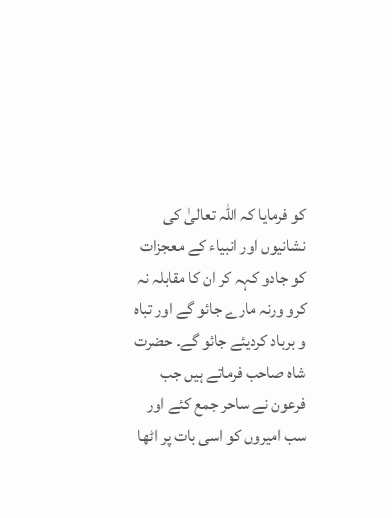کو فرمایا کہ اللہ تعالیٰ کی نشانیوں اور انبیاء کے معجزات کو جادو کہہ کر ان کا مقابلہ نہ کرو ورنہ مارے جائو گے اور تباہ و برباد کردیئے جائو گے۔ حضرت شاہ صاحب فرماتے ہیں جب فرعون نے ساحر جمع کئے اور سب امیروں کو اسی بات پر اٹھا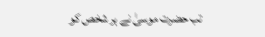تب حضرت موسیٰ نے ہر شخص کو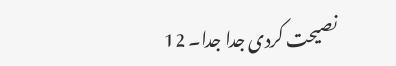نصیحت کردی جدا جدا۔ 12